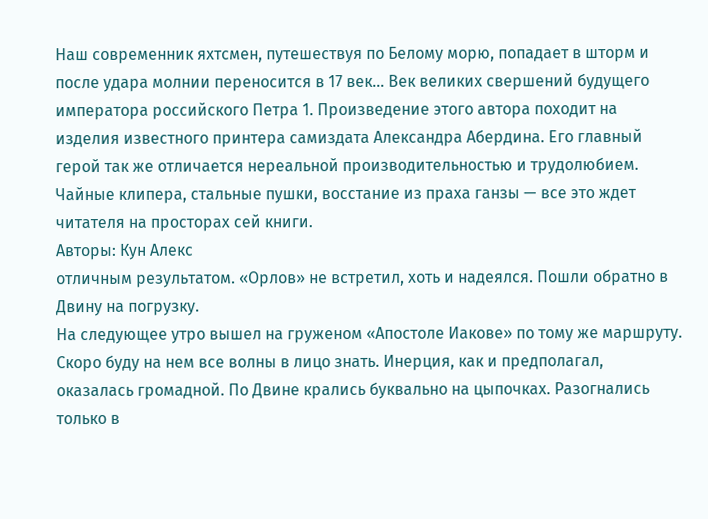Наш современник яхтсмен, путешествуя по Белому морю, попадает в шторм и после удара молнии переносится в 17 век… Век великих свершений будущего императора российского Петра 1. Произведение этого автора походит на изделия известного принтера самиздата Александра Абердина. Его главный герой так же отличается нереальной производительностью и трудолюбием. Чайные клипера, стальные пушки, восстание из праха ганзы — все это ждет читателя на просторах сей книги.
Авторы: Кун Алекс
отличным результатом. «Орлов» не встретил, хоть и надеялся. Пошли обратно в Двину на погрузку.
На следующее утро вышел на груженом «Апостоле Иакове» по тому же маршруту. Скоро буду на нем все волны в лицо знать. Инерция, как и предполагал, оказалась громадной. По Двине крались буквально на цыпочках. Разогнались только в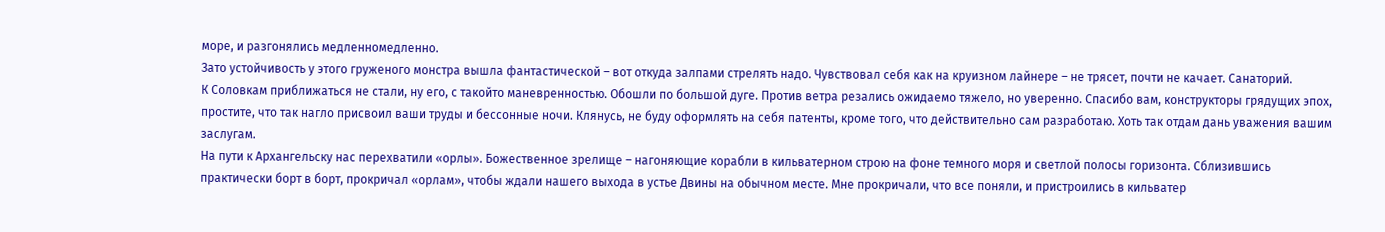море, и разгонялись медленномедленно.
Зато устойчивость у этого груженого монстра вышла фантастической – вот откуда залпами стрелять надо. Чувствовал себя как на круизном лайнере – не трясет, почти не качает. Санаторий.
К Соловкам приближаться не стали, ну его, с такойто маневренностью. Обошли по большой дуге. Против ветра резались ожидаемо тяжело, но уверенно. Спасибо вам, конструкторы грядущих эпох, простите, что так нагло присвоил ваши труды и бессонные ночи. Клянусь, не буду оформлять на себя патенты, кроме того, что действительно сам разработаю. Хоть так отдам дань уважения вашим заслугам.
На пути к Архангельску нас перехватили «орлы». Божественное зрелище – нагоняющие корабли в кильватерном строю на фоне темного моря и светлой полосы горизонта. Сблизившись практически борт в борт, прокричал «орлам», чтобы ждали нашего выхода в устье Двины на обычном месте. Мне прокричали, что все поняли, и пристроились в кильватер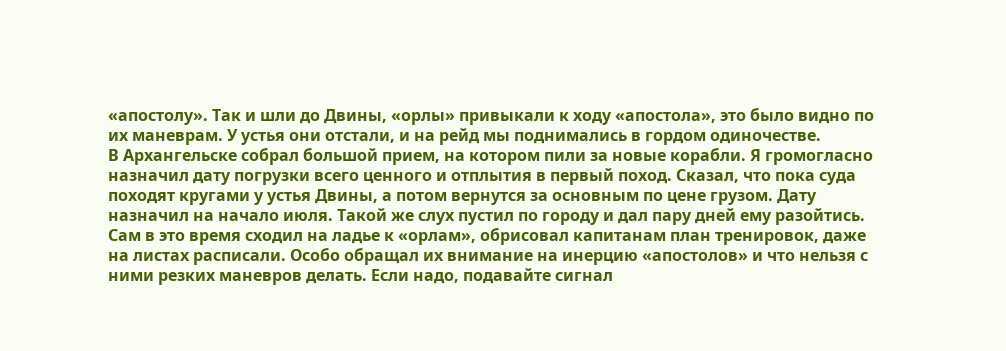«апостолу». Так и шли до Двины, «орлы» привыкали к ходу «апостола», это было видно по их маневрам. У устья они отстали, и на рейд мы поднимались в гордом одиночестве.
В Архангельске собрал большой прием, на котором пили за новые корабли. Я громогласно назначил дату погрузки всего ценного и отплытия в первый поход. Сказал, что пока суда походят кругами у устья Двины, а потом вернутся за основным по цене грузом. Дату назначил на начало июля. Такой же слух пустил по городу и дал пару дней ему разойтись.
Сам в это время сходил на ладье к «орлам», обрисовал капитанам план тренировок, даже на листах расписали. Особо обращал их внимание на инерцию «апостолов» и что нельзя с ними резких маневров делать. Если надо, подавайте сигнал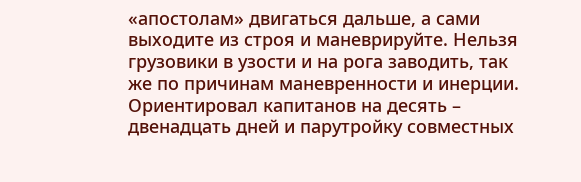«апостолам» двигаться дальше, а сами выходите из строя и маневрируйте. Нельзя грузовики в узости и на рога заводить, так же по причинам маневренности и инерции.
Ориентировал капитанов на десять – двенадцать дней и парутройку совместных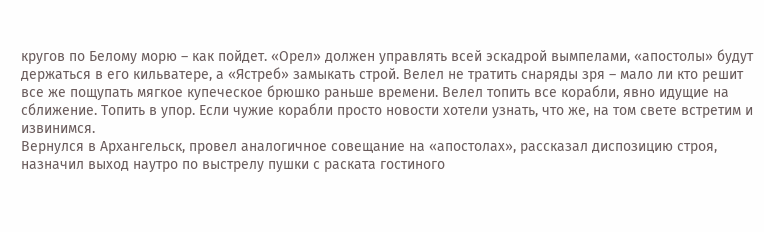кругов по Белому морю – как пойдет. «Орел» должен управлять всей эскадрой вымпелами, «апостолы» будут держаться в его кильватере, а «Ястреб» замыкать строй. Велел не тратить снаряды зря – мало ли кто решит все же пощупать мягкое купеческое брюшко раньше времени. Велел топить все корабли, явно идущие на сближение. Топить в упор. Если чужие корабли просто новости хотели узнать, что же, на том свете встретим и извинимся.
Вернулся в Архангельск, провел аналогичное совещание на «апостолах», рассказал диспозицию строя, назначил выход наутро по выстрелу пушки с раската гостиного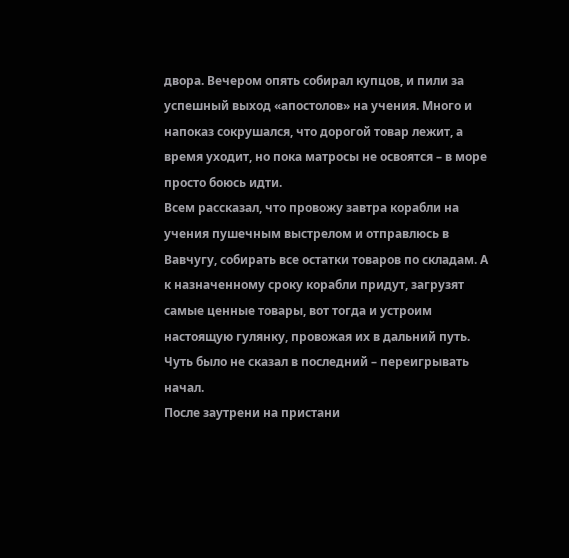двора. Вечером опять собирал купцов, и пили за успешный выход «апостолов» на учения. Много и напоказ сокрушался, что дорогой товар лежит, а время уходит, но пока матросы не освоятся – в море просто боюсь идти.
Всем рассказал, что провожу завтра корабли на учения пушечным выстрелом и отправлюсь в Вавчугу, собирать все остатки товаров по складам. А к назначенному сроку корабли придут, загрузят самые ценные товары, вот тогда и устроим настоящую гулянку, провожая их в дальний путь. Чуть было не сказал в последний – переигрывать начал.
После заутрени на пристани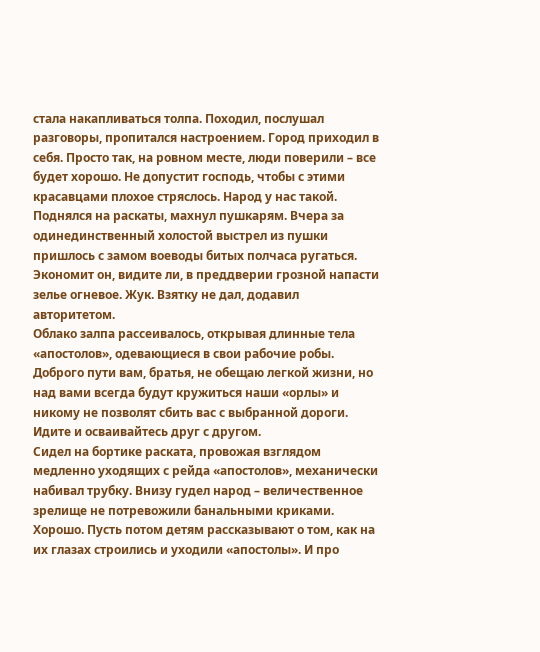стала накапливаться толпа. Походил, послушал разговоры, пропитался настроением. Город приходил в себя. Просто так, на ровном месте, люди поверили – все будет хорошо. Не допустит господь, чтобы с этими красавцами плохое стряслось. Народ у нас такой.
Поднялся на раскаты, махнул пушкарям. Вчера за одинединственный холостой выстрел из пушки пришлось с замом воеводы битых полчаса ругаться. Экономит он, видите ли, в преддверии грозной напасти зелье огневое. Жук. Взятку не дал, додавил авторитетом.
Облако залпа рассеивалось, открывая длинные тела «апостолов», одевающиеся в свои рабочие робы. Доброго пути вам, братья, не обещаю легкой жизни, но над вами всегда будут кружиться наши «орлы» и никому не позволят сбить вас с выбранной дороги. Идите и осваивайтесь друг с другом.
Сидел на бортике раската, провожая взглядом медленно уходящих с рейда «апостолов», механически набивал трубку. Внизу гудел народ – величественное зрелище не потревожили банальными криками. Хорошо. Пусть потом детям рассказывают о том, как на их глазах строились и уходили «апостолы». И про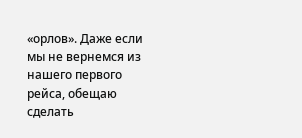«орлов». Даже если мы не вернемся из нашего первого рейса, обещаю сделать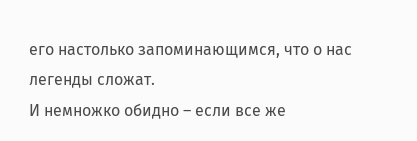его настолько запоминающимся, что о нас легенды сложат.
И немножко обидно – если все же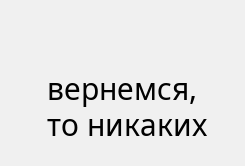вернемся, то никаких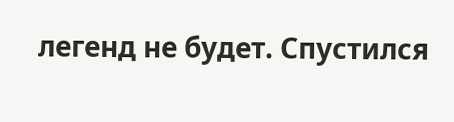легенд не будет. Спустился